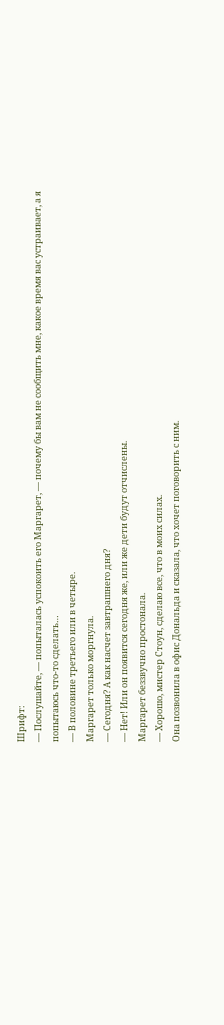Шрифт:
— Послушайте, — попыталась успокоить его Маргарет, — почему бы вам не сообщить мне, какое время вас устраивает, а я попытаюсь что-то сделать…
— В половине третьего или в четыре.
Маргарет только моргнула.
— Сегодня? А как насчет завтрашнего дня?
— Нет! Или он появится сегодня же, или же дети будут отчислены.
Маргарет беззвучно простонала.
— Хорошо, мистер Стоун, сделаю все, что в моих силах.
Она позвонила в офис Дональда и сказала, что хочет поговорить с ним.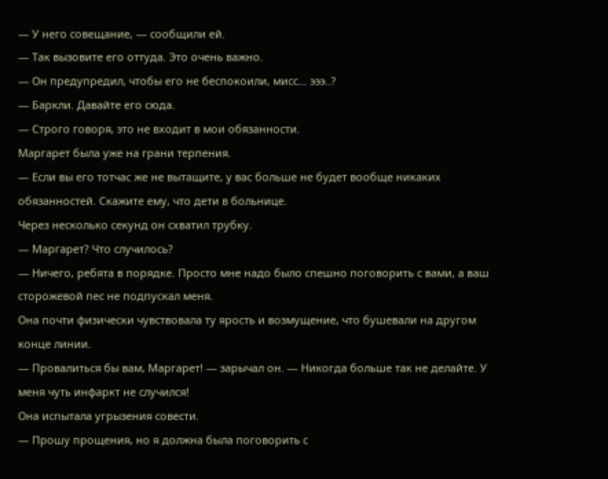— У него совещание, — сообщили ей.
— Так вызовите его оттуда. Это очень важно.
— Он предупредил, чтобы его не беспокоили, мисс… эээ..?
— Баркли. Давайте его сюда.
— Строго говоря, это не входит в мои обязанности.
Маргарет была уже на грани терпения.
— Если вы его тотчас же не вытащите, у вас больше не будет вообще никаких обязанностей. Скажите ему, что дети в больнице.
Через несколько секунд он схватил трубку.
— Маргарет? Что случилось?
— Ничего, ребята в порядке. Просто мне надо было спешно поговорить с вами, а ваш сторожевой пес не подпускал меня.
Она почти физически чувствовала ту ярость и возмущение, что бушевали на другом конце линии.
— Провалиться бы вам, Маргарет! — зарычал он. — Никогда больше так не делайте. У меня чуть инфаркт не случился!
Она испытала угрызения совести.
— Прошу прощения, но я должна была поговорить с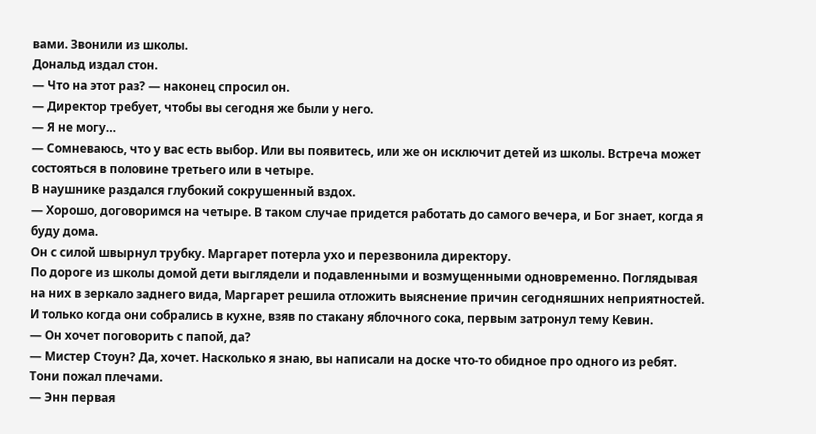вами. Звонили из школы.
Дональд издал стон.
— Что на этот раз? — наконец спросил он.
— Директор требует, чтобы вы сегодня же были у него.
— Я не могу…
— Сомневаюсь, что у вас есть выбор. Или вы появитесь, или же он исключит детей из школы. Встреча может состояться в половине третьего или в четыре.
В наушнике раздался глубокий сокрушенный вздох.
— Хорошо, договоримся на четыре. В таком случае придется работать до самого вечера, и Бог знает, когда я буду дома.
Он с силой швырнул трубку. Маргарет потерла ухо и перезвонила директору.
По дороге из школы домой дети выглядели и подавленными и возмущенными одновременно. Поглядывая на них в зеркало заднего вида, Маргарет решила отложить выяснение причин сегодняшних неприятностей. И только когда они собрались в кухне, взяв по стакану яблочного сока, первым затронул тему Кевин.
— Он хочет поговорить с папой, да?
— Мистер Стоун? Да, хочет. Насколько я знаю, вы написали на доске что-то обидное про одного из ребят.
Тони пожал плечами.
— Энн первая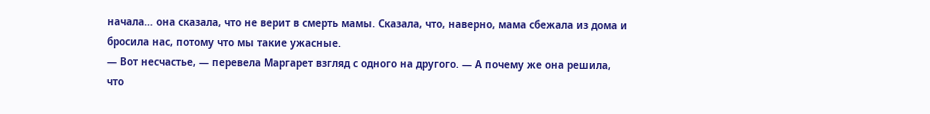начала… она сказала, что не верит в смерть мамы. Сказала, что, наверно, мама сбежала из дома и бросила нас, потому что мы такие ужасные.
— Вот несчастье, — перевела Маргарет взгляд с одного на другого. — А почему же она решила, что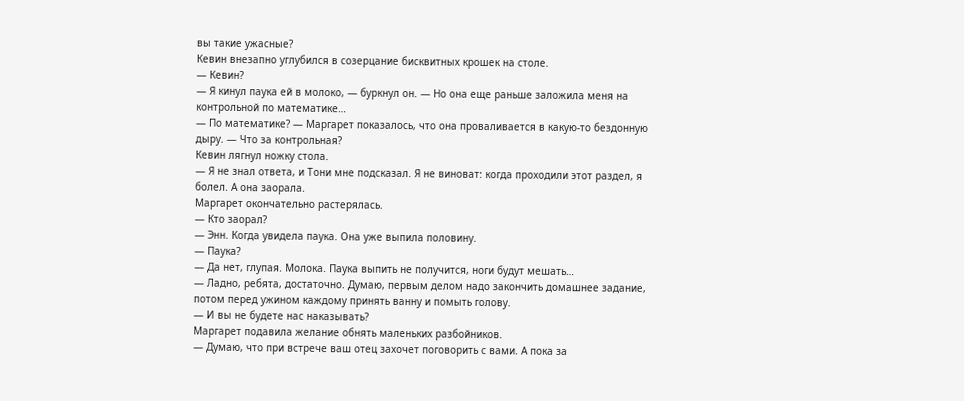вы такие ужасные?
Кевин внезапно углубился в созерцание бисквитных крошек на столе.
— Кевин?
— Я кинул паука ей в молоко, — буркнул он. — Но она еще раньше заложила меня на контрольной по математике…
— По математике? — Маргарет показалось, что она проваливается в какую-то бездонную дыру. — Что за контрольная?
Кевин лягнул ножку стола.
— Я не знал ответа, и Тони мне подсказал. Я не виноват: когда проходили этот раздел, я болел. А она заорала.
Маргарет окончательно растерялась.
— Кто заорал?
— Энн. Когда увидела паука. Она уже выпила половину.
— Паука?
— Да нет, глупая. Молока. Паука выпить не получится, ноги будут мешать…
— Ладно, ребята, достаточно. Думаю, первым делом надо закончить домашнее задание, потом перед ужином каждому принять ванну и помыть голову.
— И вы не будете нас наказывать?
Маргарет подавила желание обнять маленьких разбойников.
— Думаю, что при встрече ваш отец захочет поговорить с вами. А пока за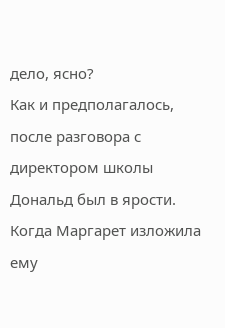дело, ясно?
Как и предполагалось, после разговора с директором школы Дональд был в ярости. Когда Маргарет изложила ему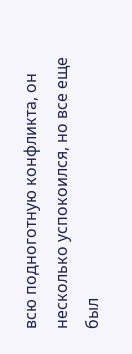всю подноготную конфликта, он несколько успокоился, но все еще был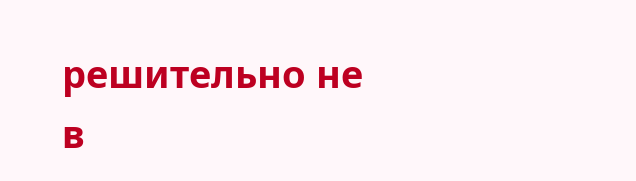решительно не в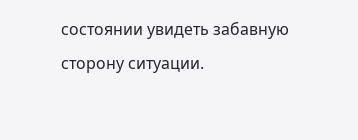состоянии увидеть забавную сторону ситуации.